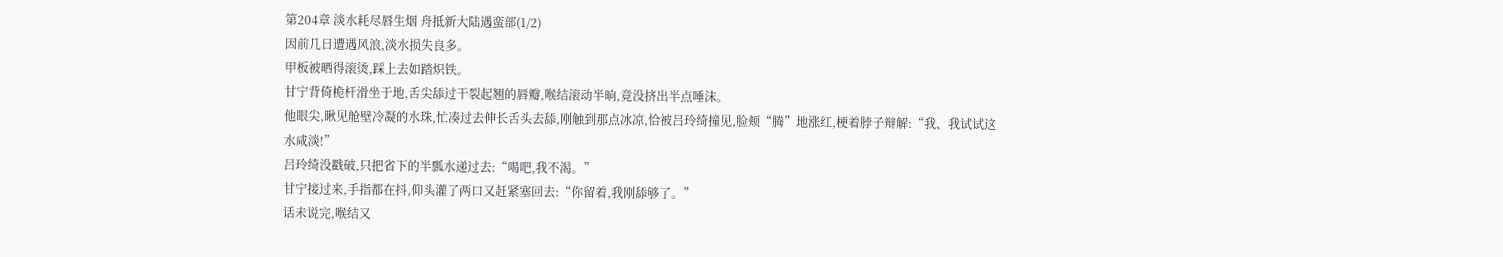第204章 淡水耗尽唇生烟 舟抵新大陆遇蛮部(1/2)
因前几日遭遇风浪,淡水损失良多。
甲板被晒得滚烫,踩上去如踏炽铁。
甘宁背倚桅杆滑坐于地,舌尖舔过干裂起翘的唇瓣,喉结滚动半晌,竟没挤出半点唾沫。
他眼尖,瞅见舱壁冷凝的水珠,忙凑过去伸长舌头去舔,刚触到那点冰凉,恰被吕玲绮撞见,脸颊“腾”地涨红,梗着脖子辩解:“我、我试试这水咸淡!”
吕玲绮没戳破,只把省下的半瓢水递过去:“喝吧,我不渴。”
甘宁接过来,手指都在抖,仰头灌了两口又赶紧塞回去:“你留着,我刚舔够了。”
话未说完,喉结又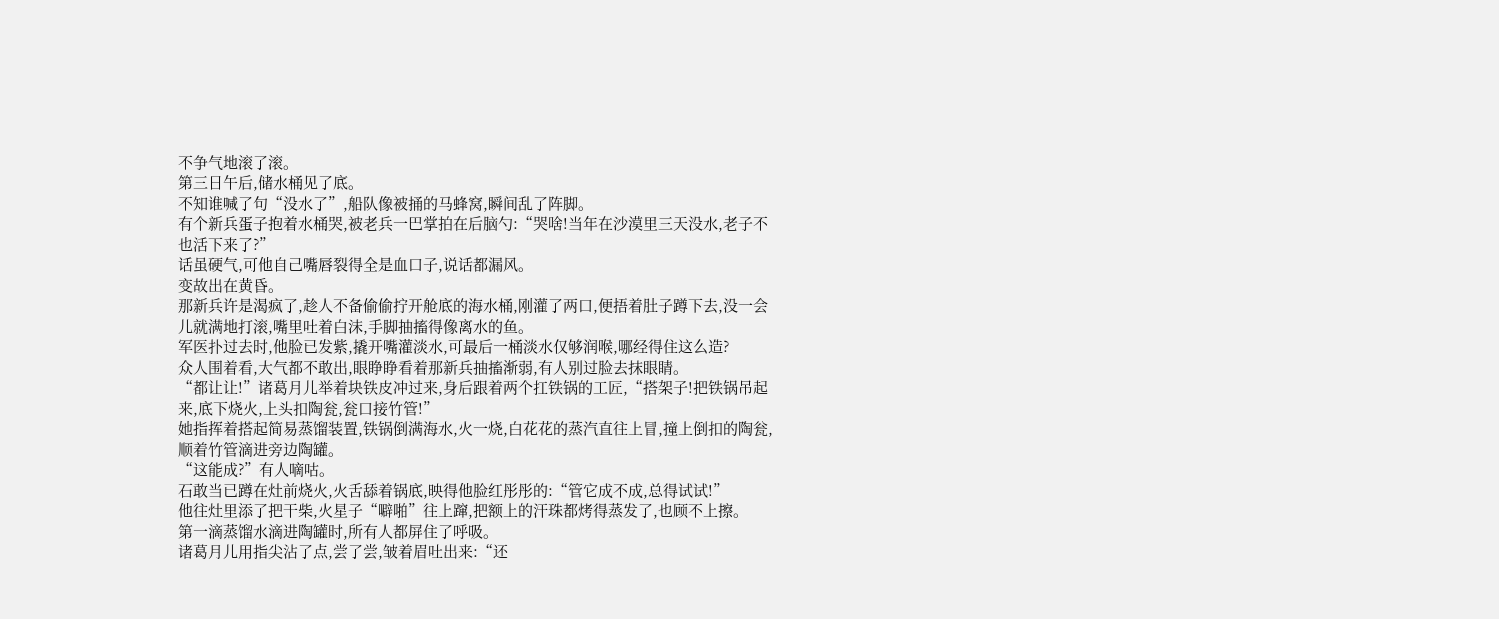不争气地滚了滚。
第三日午后,储水桶见了底。
不知谁喊了句“没水了”,船队像被捅的马蜂窝,瞬间乱了阵脚。
有个新兵蛋子抱着水桶哭,被老兵一巴掌拍在后脑勺:“哭啥!当年在沙漠里三天没水,老子不也活下来了?”
话虽硬气,可他自己嘴唇裂得全是血口子,说话都漏风。
变故出在黄昏。
那新兵许是渴疯了,趁人不备偷偷拧开舱底的海水桶,刚灌了两口,便捂着肚子蹲下去,没一会儿就满地打滚,嘴里吐着白沫,手脚抽搐得像离水的鱼。
军医扑过去时,他脸已发紫,撬开嘴灌淡水,可最后一桶淡水仅够润喉,哪经得住这么造?
众人围着看,大气都不敢出,眼睁睁看着那新兵抽搐渐弱,有人别过脸去抹眼睛。
“都让让!”诸葛月儿举着块铁皮冲过来,身后跟着两个扛铁锅的工匠,“搭架子!把铁锅吊起来,底下烧火,上头扣陶瓮,瓮口接竹管!”
她指挥着搭起简易蒸馏装置,铁锅倒满海水,火一烧,白花花的蒸汽直往上冒,撞上倒扣的陶瓮,顺着竹管滴进旁边陶罐。
“这能成?”有人嘀咕。
石敢当已蹲在灶前烧火,火舌舔着锅底,映得他脸红彤彤的:“管它成不成,总得试试!”
他往灶里添了把干柴,火星子“噼啪”往上蹿,把额上的汗珠都烤得蒸发了,也顾不上擦。
第一滴蒸馏水滴进陶罐时,所有人都屏住了呼吸。
诸葛月儿用指尖沾了点,尝了尝,皱着眉吐出来:“还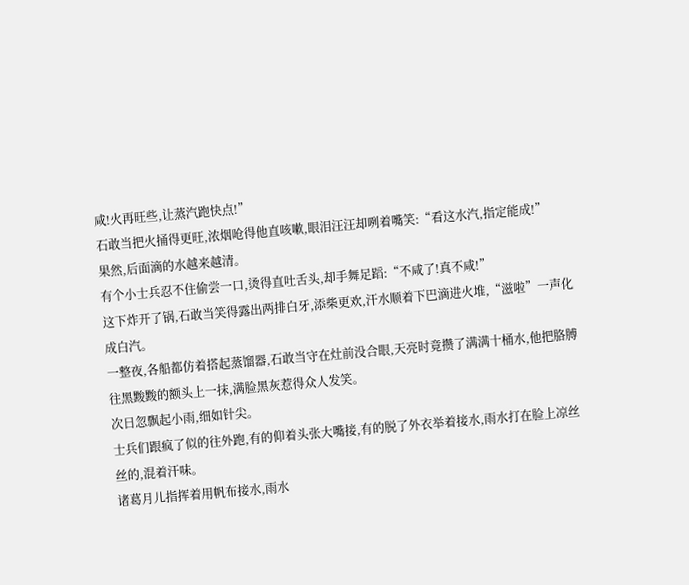咸!火再旺些,让蒸汽跑快点!”
石敢当把火捅得更旺,浓烟呛得他直咳嗽,眼泪汪汪却咧着嘴笑:“看这水汽,指定能成!”
果然,后面滴的水越来越清。
有个小士兵忍不住偷尝一口,烫得直吐舌头,却手舞足蹈:“不咸了!真不咸!”
这下炸开了锅,石敢当笑得露出两排白牙,添柴更欢,汗水顺着下巴滴进火堆,“滋啦”一声化成白汽。
一整夜,各船都仿着搭起蒸馏器,石敢当守在灶前没合眼,天亮时竟攒了满满十桶水,他把胳膊往黑黢黢的额头上一抹,满脸黑灰惹得众人发笑。
次日忽飘起小雨,细如针尖。
士兵们跟疯了似的往外跑,有的仰着头张大嘴接,有的脱了外衣举着接水,雨水打在脸上凉丝丝的,混着汗味。
诸葛月儿指挥着用帆布接水,雨水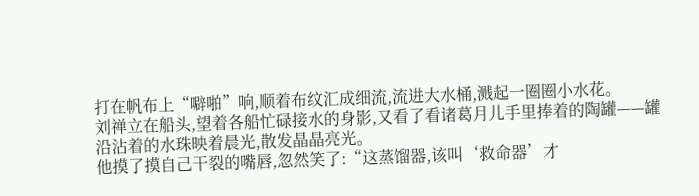打在帆布上“噼啪”响,顺着布纹汇成细流,流进大水桶,溅起一圈圈小水花。
刘禅立在船头,望着各船忙碌接水的身影,又看了看诸葛月儿手里捧着的陶罐——罐沿沾着的水珠映着晨光,散发晶晶亮光。
他摸了摸自己干裂的嘴唇,忽然笑了:“这蒸馏器,该叫‘救命器’才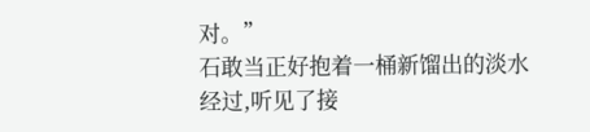对。”
石敢当正好抱着一桶新馏出的淡水经过,听见了接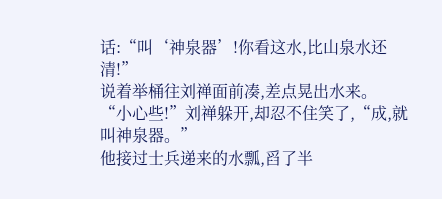话:“叫‘神泉器’!你看这水,比山泉水还清!”
说着举桶往刘禅面前凑,差点晃出水来。
“小心些!”刘禅躲开,却忍不住笑了,“成,就叫神泉器。”
他接过士兵递来的水瓢,舀了半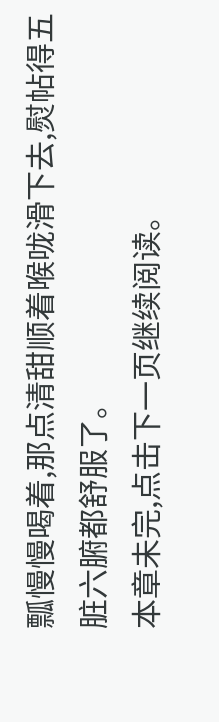瓢慢慢喝着,那点清甜顺着喉咙滑下去,熨帖得五脏六腑都舒服了。
本章未完,点击下一页继续阅读。